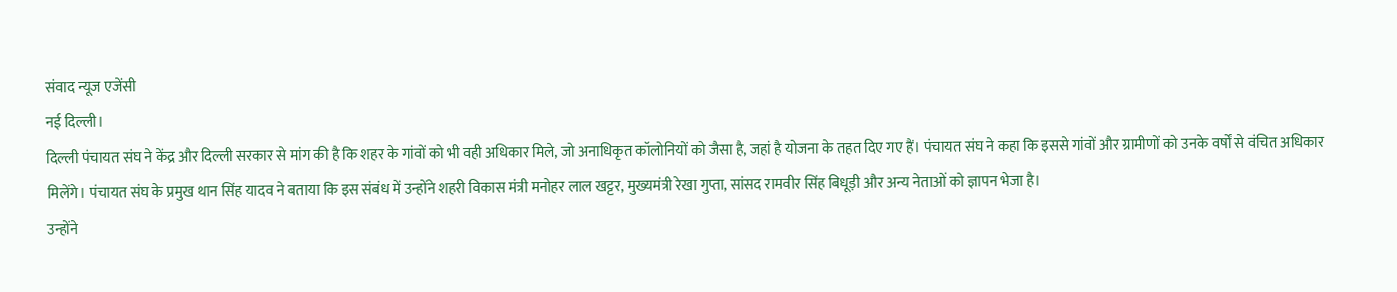संवाद न्यूज एजेंसी
नई दिल्ली।
दिल्ली पंचायत संघ ने केंद्र और दिल्ली सरकार से मांग की है कि शहर के गांवों को भी वही अधिकार मिले, जो अनाधिकृत कॉलोनियों को जैसा है, जहां है योजना के तहत दिए गए हैं। पंचायत संघ ने कहा कि इससे गांवों और ग्रामीणों को उनके वर्षों से वंचित अधिकार मिलेंगे। पंचायत संघ के प्रमुख थान सिंह यादव ने बताया कि इस संबंध में उन्होंने शहरी विकास मंत्री मनोहर लाल खट्टर, मुख्यमंत्री रेखा गुप्ता, सांसद रामवीर सिंह बिधूड़ी और अन्य नेताओं को ज्ञापन भेजा है।
उन्होंने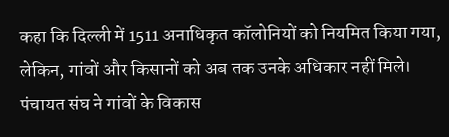कहा कि दिल्ली में 1511 अनाधिकृत कॉलोनियों को नियमित किया गया, लेकिन, गांवों और किसानों को अब तक उनके अधिकार नहीं मिले। पंचायत संघ ने गांवों के विकास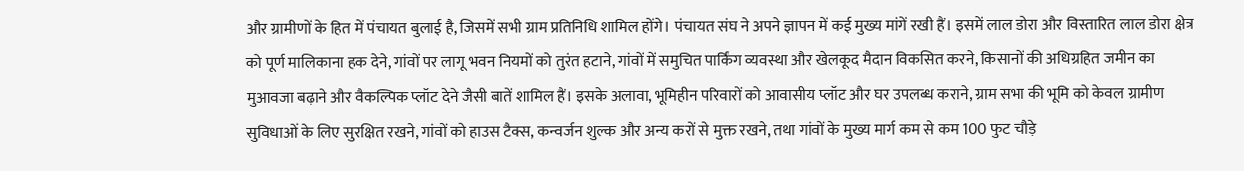और ग्रामीणों के हित में पंचायत बुलाई है, जिसमें सभी ग्राम प्रतिनिधि शामिल होंगे। पंचायत संघ ने अपने ज्ञापन में कई मुख्य मांगें रखी हैं। इसमें लाल डोरा और विस्तारित लाल डोरा क्षेत्र को पूर्ण मालिकाना हक देने, गांवों पर लागू भवन नियमों को तुरंत हटाने, गांवों में समुचित पार्किंग व्यवस्था और खेलकूद मैदान विकसित करने, किसानों की अधिग्रहित जमीन का मुआवजा बढ़ाने और वैकल्पिक प्लॉट देने जैसी बातें शामिल हैं। इसके अलावा, भूमिहीन परिवारों को आवासीय प्लॉट और घर उपलब्ध कराने, ग्राम सभा की भूमि को केवल ग्रामीण सुविधाओं के लिए सुरक्षित रखने, गांवों को हाउस टैक्स, कन्वर्जन शुल्क और अन्य करों से मुक्त रखने, तथा गांवों के मुख्य मार्ग कम से कम 100 फुट चौड़े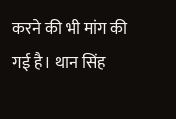करने की भी मांग की गई है। थान सिंह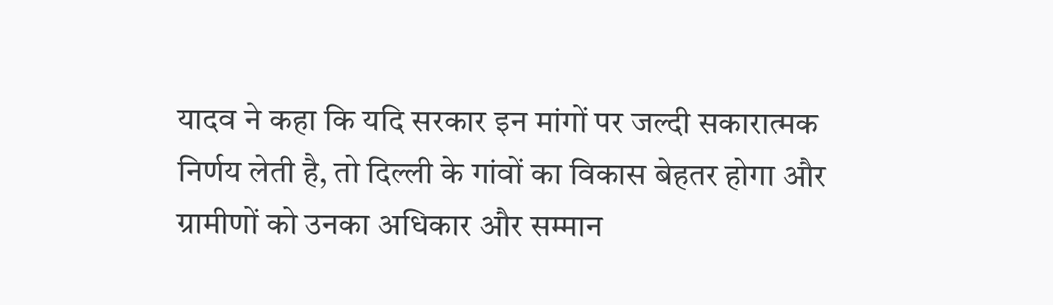यादव ने कहा कि यदि सरकार इन मांगों पर जल्दी सकारात्मक निर्णय लेती है, तो दिल्ली के गांवों का विकास बेहतर होगा और ग्रामीणों को उनका अधिकार और सम्मान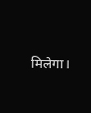मिलेगा।